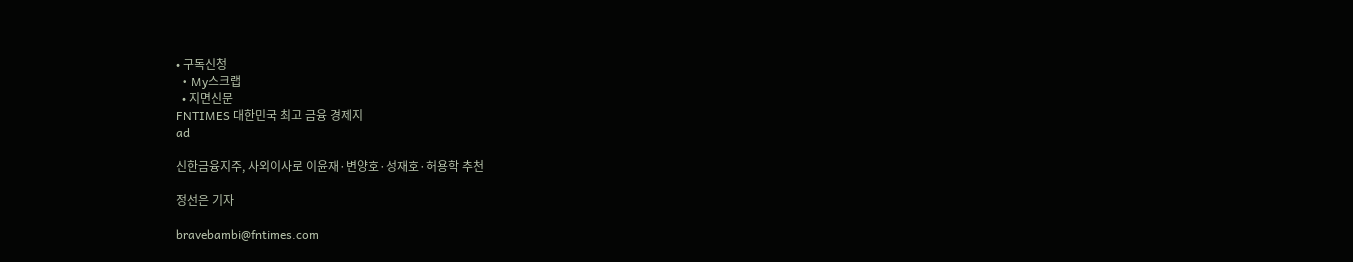• 구독신청
  • My스크랩
  • 지면신문
FNTIMES 대한민국 최고 금융 경제지
ad

신한금융지주, 사외이사로 이윤재·변양호·성재호·허용학 추천

정선은 기자

bravebambi@fntimes.com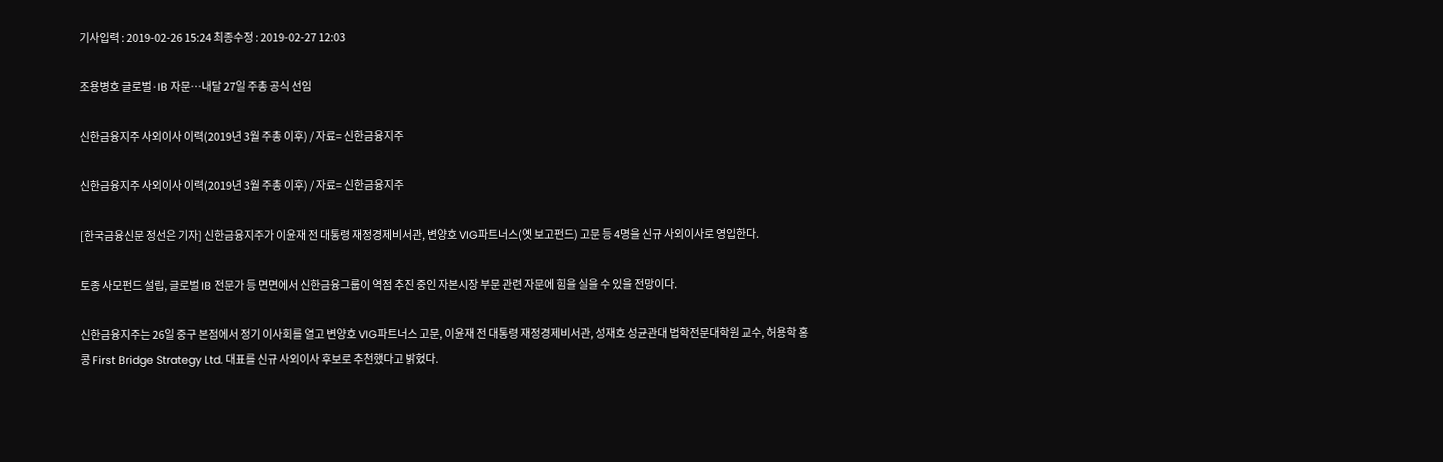기사입력 : 2019-02-26 15:24 최종수정 : 2019-02-27 12:03

조용병호 글로벌·IB 자문…내달 27일 주총 공식 선임

신한금융지주 사외이사 이력(2019년 3월 주총 이후) / 자료= 신한금융지주

신한금융지주 사외이사 이력(2019년 3월 주총 이후) / 자료= 신한금융지주

[한국금융신문 정선은 기자] 신한금융지주가 이윤재 전 대통령 재정경제비서관, 변양호 VIG파트너스(옛 보고펀드) 고문 등 4명을 신규 사외이사로 영입한다.

토종 사모펀드 설립, 글로벌 IB 전문가 등 면면에서 신한금융그룹이 역점 추진 중인 자본시장 부문 관련 자문에 힘을 실을 수 있을 전망이다.

신한금융지주는 26일 중구 본점에서 정기 이사회를 열고 변양호 VIG파트너스 고문, 이윤재 전 대통령 재정경제비서관, 성재호 성균관대 법학전문대학원 교수, 허용학 홍콩 First Bridge Strategy Ltd. 대표를 신규 사외이사 후보로 추천했다고 밝혔다.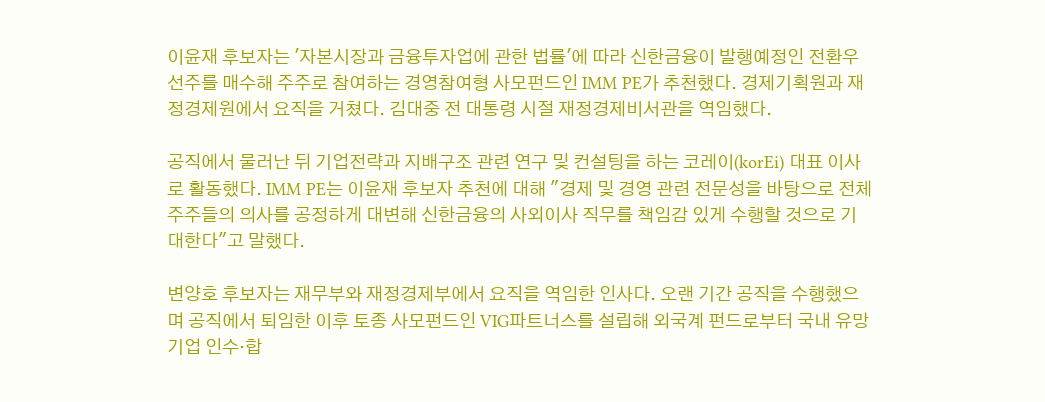이윤재 후보자는 '자본시장과 금융투자업에 관한 법률'에 따라 신한금융이 발행예정인 전환우선주를 매수해 주주로 참여하는 경영참여형 사모펀드인 IMM PE가 추천했다. 경제기획원과 재정경제원에서 요직을 거쳤다. 김대중 전 대통령 시절 재정경제비서관을 역임했다.

공직에서 물러난 뒤 기업전략과 지배구조 관련 연구 및 컨설팅을 하는 코레이(korEi) 대표 이사로 활동했다. IMM PE는 이윤재 후보자 추천에 대해 "경제 및 경영 관련 전문성을 바탕으로 전체 주주들의 의사를 공정하게 대변해 신한금융의 사외이사 직무를 책임감 있게 수행할 것으로 기대한다"고 말했다.

변양호 후보자는 재무부와 재정경제부에서 요직을 역임한 인사다. 오랜 기간 공직을 수행했으며 공직에서 퇴임한 이후 토종 사모펀드인 VIG파트너스를 설립해 외국계 펀드로부터 국내 유망기업 인수·합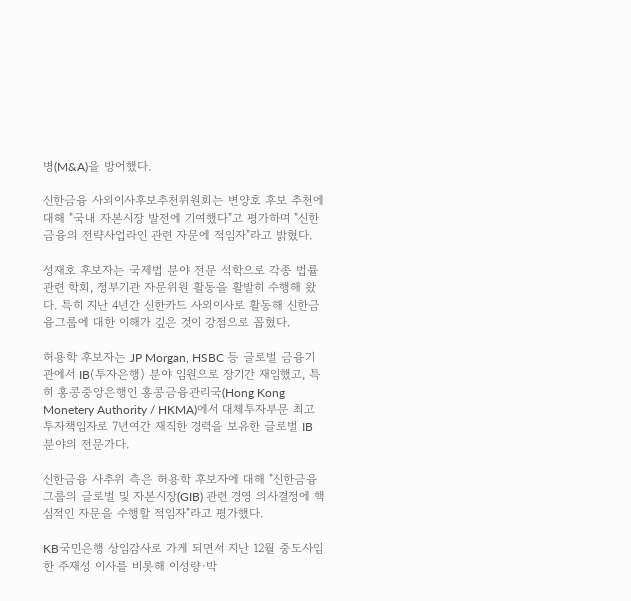병(M&A)을 방어했다.

신한금융 사외이사후보추천위원회는 변양호 후보 추천에 대해 "국내 자본시장 발전에 기여했다"고 평가하며 "신한금융의 전략사업라인 관련 자문에 적임자"라고 밝혔다.

성재호 후보자는 국제법 분야 전문 석학으로 각종 법률 관련 학회, 정부기관 자문위원 활동을 활발히 수행해 왔다. 특히 지난 4년간 신한카드 사외이사로 활동해 신한금융그룹에 대한 이해가 깊은 것이 강점으로 꼽혔다.

허용학 후보자는 JP Morgan, HSBC 등 글로벌 금융기관에서 IB(투자은행) 분야 임원으로 장기간 재임했고, 특히 홍콩중앙은행인 홍콩금융관리국(Hong Kong Monetery Authority / HKMA)에서 대체투자부문 최고투자책임자로 7년여간 재직한 경력을 보유한 글로벌 IB 분야의 전문가다.

신한금융 사추위 측은 허용학 후보자에 대해 "신한금융그룹의 글로벌 및 자본시장(GIB) 관련 경영 의사결정에 핵심적인 자문을 수행할 적임자"라고 평가했다.

KB국민은행 상임감사로 가게 되면서 지난 12월 중도사임한 주재성 이사를 비롯해 이성량·박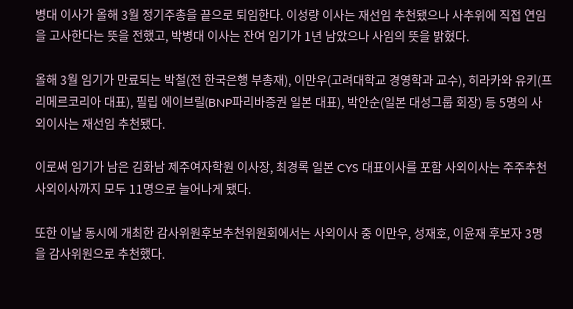병대 이사가 올해 3월 정기주총을 끝으로 퇴임한다. 이성량 이사는 재선임 추천됐으나 사추위에 직접 연임을 고사한다는 뜻을 전했고, 박병대 이사는 잔여 임기가 1년 남았으나 사임의 뜻을 밝혔다.

올해 3월 임기가 만료되는 박철(전 한국은행 부총재), 이만우(고려대학교 경영학과 교수), 히라카와 유키(프리메르코리아 대표), 필립 에이브릴(BNP파리바증권 일본 대표), 박안순(일본 대성그룹 회장) 등 5명의 사외이사는 재선임 추천됐다.

이로써 임기가 남은 김화남 제주여자학원 이사장, 최경록 일본 CYS 대표이사를 포함 사외이사는 주주추천 사외이사까지 모두 11명으로 늘어나게 됐다.

또한 이날 동시에 개최한 감사위원후보추천위원회에서는 사외이사 중 이만우, 성재호, 이윤재 후보자 3명을 감사위원으로 추천했다.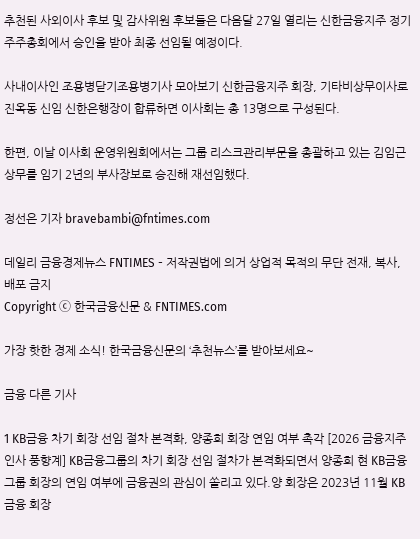추천된 사외이사 후보 및 감사위원 후보들은 다음달 27일 열리는 신한금융지주 정기주주총회에서 승인을 받아 최종 선임될 예정이다.

사내이사인 조용병닫기조용병기사 모아보기 신한금융지주 회장, 기타비상무이사로 진옥동 신임 신한은행장이 합류하면 이사회는 총 13명으로 구성된다.

한편, 이날 이사회 운영위원회에서는 그룹 리스크관리부문을 총괄하고 있는 김임근 상무를 임기 2년의 부사장보로 승진해 재선임했다.

정선은 기자 bravebambi@fntimes.com

데일리 금융경제뉴스 FNTIMES - 저작권법에 의거 상업적 목적의 무단 전재, 복사, 배포 금지
Copyright ⓒ 한국금융신문 & FNTIMES.com

가장 핫한 경제 소식! 한국금융신문의 ‘추천뉴스’를 받아보세요~

금융 다른 기사

1 KB금융 차기 회장 선임 절차 본격화, 양종희 회장 연임 여부 촉각 [2026 금융지주 인사 풍향계] KB금융그룹의 차기 회장 선임 절차가 본격화되면서 양종희 현 KB금융그룹 회장의 연임 여부에 금융권의 관심이 쏠리고 있다.양 회장은 2023년 11월 KB금융 회장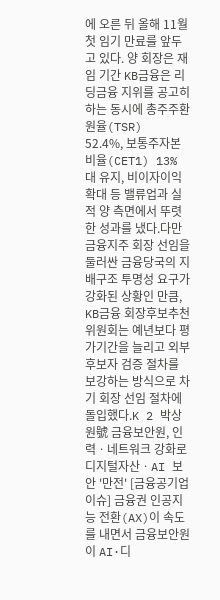에 오른 뒤 올해 11월 첫 임기 만료를 앞두고 있다. 양 회장은 재임 기간 KB금융은 리딩금융 지위를 공고히 하는 동시에 총주주환원율(TSR) 52.4%, 보통주자본비율(CET1) 13%대 유지, 비이자이익 확대 등 밸류업과 실적 양 측면에서 뚜렷한 성과를 냈다.다만 금융지주 회장 선임을 둘러싼 금융당국의 지배구조 투명성 요구가 강화된 상황인 만큼, KB금융 회장후보추천위원회는 예년보다 평가기간을 늘리고 외부 후보자 검증 절차를 보강하는 방식으로 차기 회장 선임 절차에 돌입했다.K 2 박상원號 금융보안원, 인력ㆍ네트워크 강화로 디지털자산ㆍAI 보안 '만전' [금융공기업 이슈] 금융권 인공지능 전환(AX)이 속도를 내면서 금융보안원이 AI·디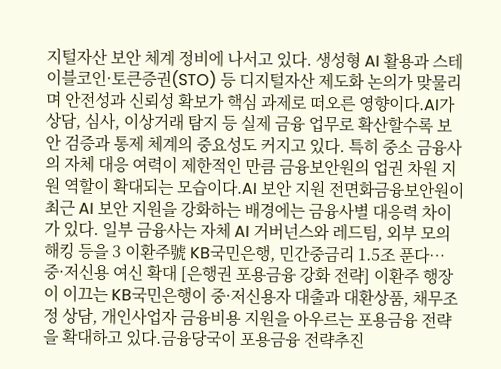지털자산 보안 체계 정비에 나서고 있다. 생성형 AI 활용과 스테이블코인·토큰증권(STO) 등 디지털자산 제도화 논의가 맞물리며 안전성과 신뢰성 확보가 핵심 과제로 떠오른 영향이다.AI가 상담, 심사, 이상거래 탐지 등 실제 금융 업무로 확산할수록 보안 검증과 통제 체계의 중요성도 커지고 있다. 특히 중소 금융사의 자체 대응 여력이 제한적인 만큼 금융보안원의 업권 차원 지원 역할이 확대되는 모습이다.AI 보안 지원 전면화금융보안원이 최근 AI 보안 지원을 강화하는 배경에는 금융사별 대응력 차이가 있다. 일부 금융사는 자체 AI 거버넌스와 레드팀, 외부 모의해킹 등을 3 이환주號 KB국민은행, 민간중금리 1.5조 푼다…중·저신용 여신 확대 [은행권 포용금융 강화 전략] 이환주 행장이 이끄는 KB국민은행이 중·저신용자 대출과 대환상품, 채무조정 상담, 개인사업자 금융비용 지원을 아우르는 포용금융 전략을 확대하고 있다.금융당국이 포용금융 전략추진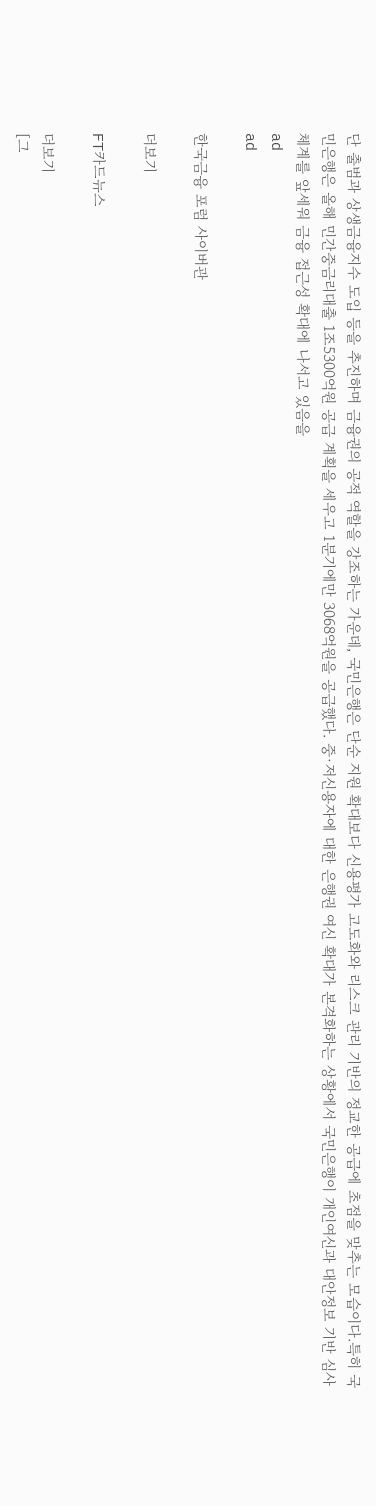단 출범과 상생금융지수 도입 등을 추진하며 금융권의 공적 역할을 강조하는 가운데, 국민은행은 단순 지원 확대보다 신용평가 고도화와 리스크 관리 기반의 정교한 공급에 초점을 맞추는 모습이다.특히 국민은행은 올해 민간중금리대출 1조5300억원 공급 계획을 세우고 1분기에만 3068억원을 공급했다. 중·저신용자에 대한 은행권 여신 확대가 본격화하는 상황에서 국민은행이 개인여신과 대안정보 기반 심사 체계를 앞세워 금융 접근성 확대에 나서고 있음을
ad
ad

한국금융 포럼 사이버관

더보기

FT카드뉴스

더보기
[그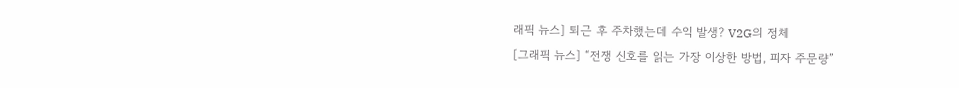래픽 뉴스] 퇴근 후 주차했는데 수익 발생? V2G의 정체
[그래픽 뉴스] “전쟁 신호를 읽는 가장 이상한 방법, 피자 주문량”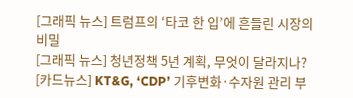[그래픽 뉴스] 트럼프의 ‘타코 한 입’에 흔들린 시장의 비밀
[그래픽 뉴스] 청년정책 5년 계획, 무엇이 달라지나?
[카드뉴스] KT&G, ‘CDP’ 기후변화·수자원 관리 부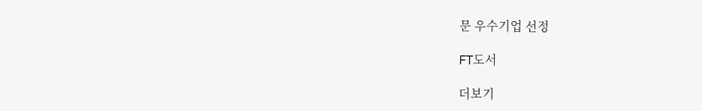문 우수기업 선정

FT도서

더보기